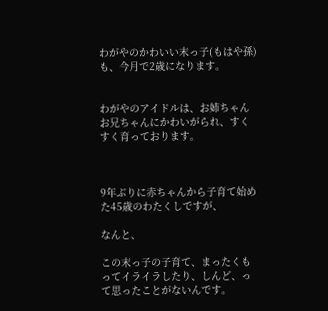わがやのかわいい末っ子(もはや孫)も、今月で2歳になります。


わがやのアイドルは、お姉ちゃんお兄ちゃんにかわいがられ、すくすく育っております。



9年ぶりに赤ちゃんから子育て始めた45歳のわたくしですが、

なんと、

この末っ子の子育て、まったくもってイライラしたり、しんど、って思ったことがないんです。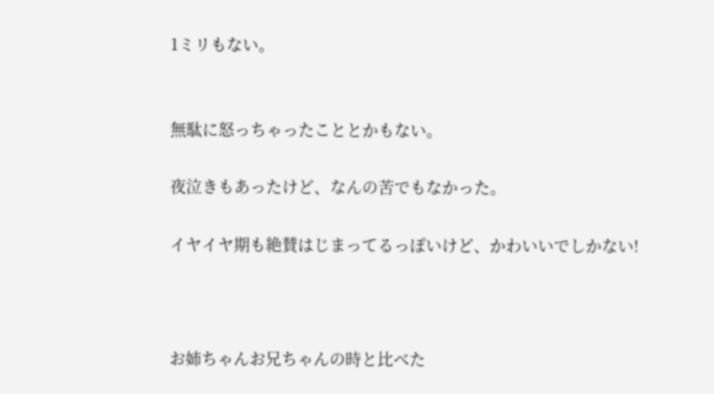1ミリもない。


無駄に怒っちゃったこととかもない。

夜泣きもあったけど、なんの苦でもなかった。

イヤイヤ期も絶賛はじまってるっぽいけど、かわいいでしかない!



お姉ちゃんお兄ちゃんの時と比べた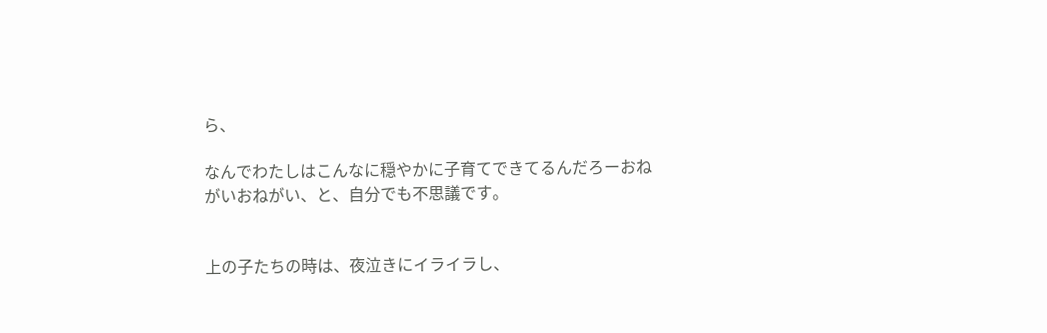ら、

なんでわたしはこんなに穏やかに子育てできてるんだろーおねがいおねがい、と、自分でも不思議です。


上の子たちの時は、夜泣きにイライラし、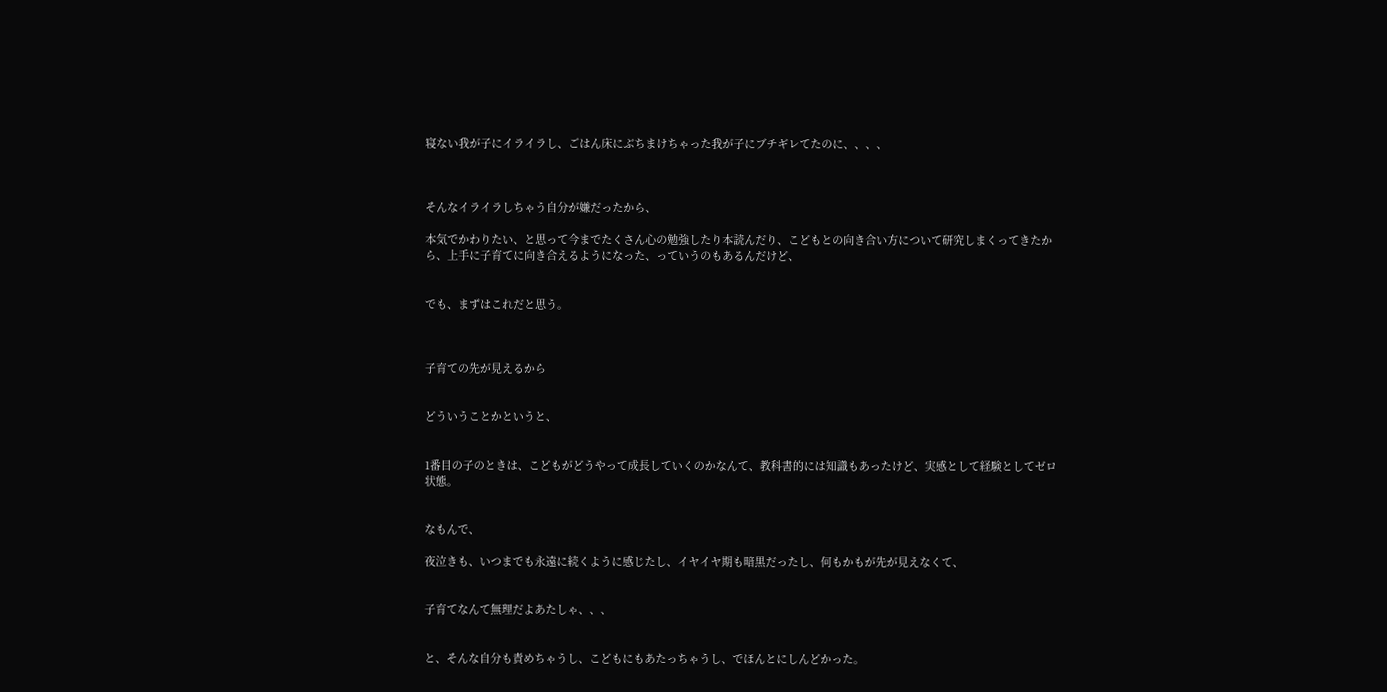寝ない我が子にイライラし、ごはん床にぶちまけちゃった我が子にブチギレてたのに、、、、



そんなイライラしちゃう自分が嫌だったから、

本気でかわりたい、と思って今までたくさん心の勉強したり本読んだり、こどもとの向き合い方について研究しまくってきたから、上手に子育てに向き合えるようになった、っていうのもあるんだけど、


でも、まずはこれだと思う。



子育ての先が見えるから


どういうことかというと、


1番目の子のときは、こどもがどうやって成長していくのかなんて、教科書的には知識もあったけど、実感として経験としてゼロ状態。


なもんで、

夜泣きも、いつまでも永遠に続くように感じたし、イヤイヤ期も暗黒だったし、何もかもが先が見えなくて、


子育てなんて無理だよあたしゃ、、、


と、そんな自分も責めちゃうし、こどもにもあたっちゃうし、でほんとにしんどかった。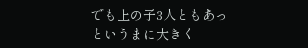でも上の子3人ともあっというまに大きく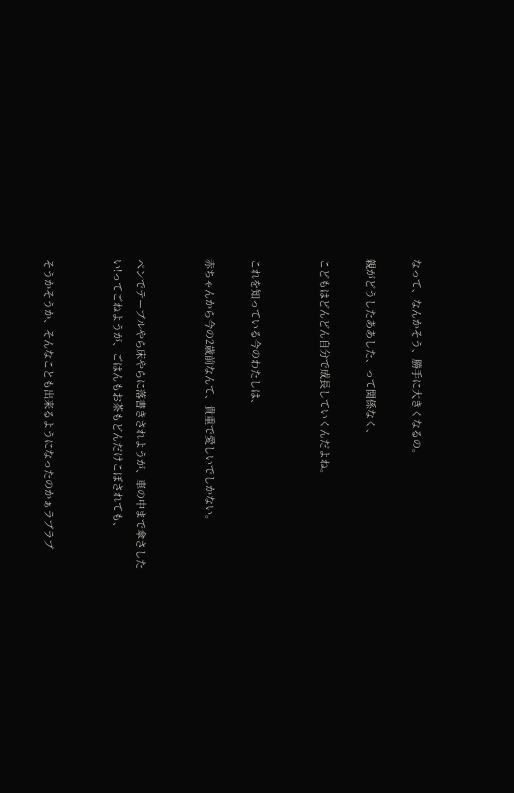なって、なんかそう、勝手に大きくなるの。

親がどうしたああした、って関係なく、

こどもはどんどん自分で成長していくんだよね。


これを知っている今のわたしは、

赤ちゃんから今の2歳前なんて、貴重で愛しいでしかない。


ペンでテーブルやら床やらに落書きされようが、車の中まで傘さしたい!ってごねようが、ごはんもお茶もどんだけこぼされても、


そうかそうか、そんなことも出来るようになったのかぁラブラブ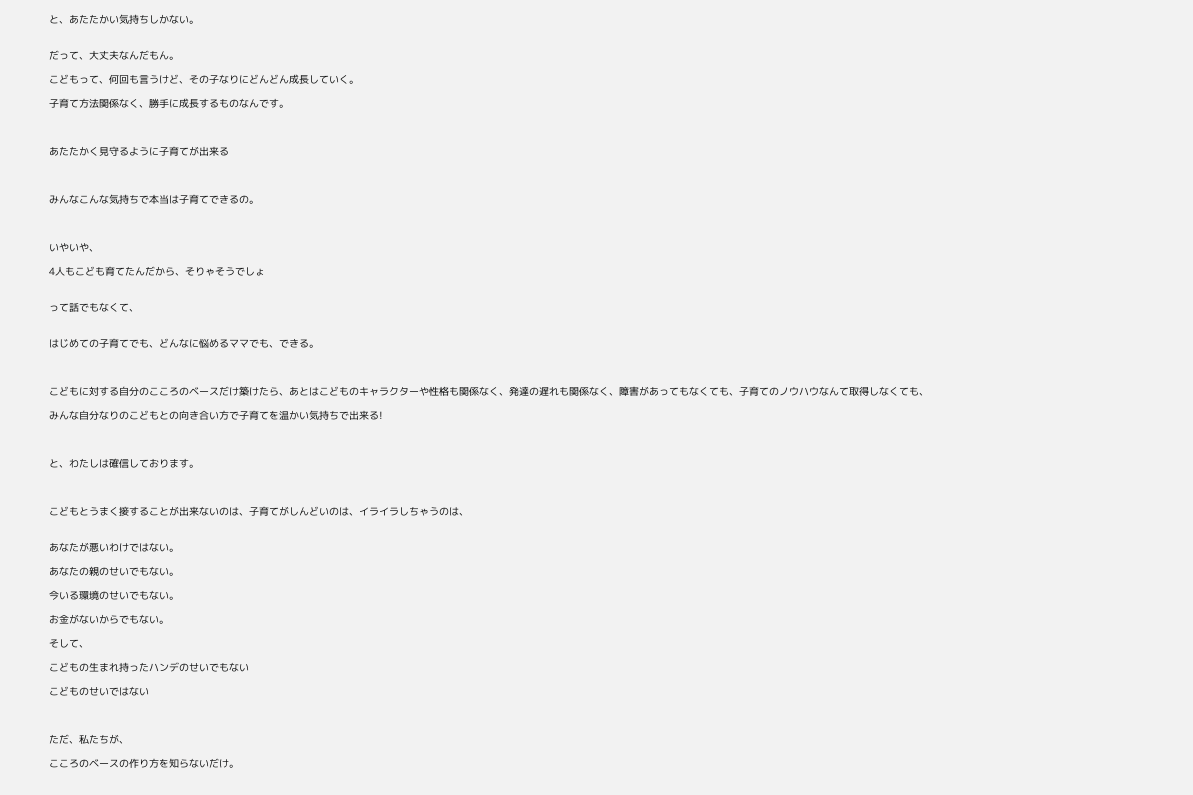と、あたたかい気持ちしかない。


だって、大丈夫なんだもん。

こどもって、何回も言うけど、その子なりにどんどん成長していく。

子育て方法関係なく、勝手に成長するものなんです。



あたたかく見守るように子育てが出来る



みんなこんな気持ちで本当は子育てできるの。



いやいや、

4人もこども育てたんだから、そりゃそうでしょ


って話でもなくて、


はじめての子育てでも、どんなに悩めるママでも、できる。



こどもに対する自分のこころのベースだけ築けたら、あとはこどものキャラクターや性格も関係なく、発達の遅れも関係なく、障害があってもなくても、子育てのノウハウなんて取得しなくても、

みんな自分なりのこどもとの向き合い方で子育てを温かい気持ちで出来る!



と、わたしは確信しております。



こどもとうまく接することが出来ないのは、子育てがしんどいのは、イライラしちゃうのは、


あなたが悪いわけではない。

あなたの親のせいでもない。

今いる環境のせいでもない。

お金がないからでもない。

そして、

こどもの生まれ持ったハンデのせいでもない

こどものせいではない



ただ、私たちが、

こころのベースの作り方を知らないだけ。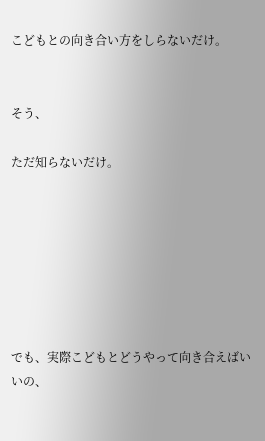こどもとの向き合い方をしらないだけ。


そう、

ただ知らないだけ。







でも、実際こどもとどうやって向き合えばいいの、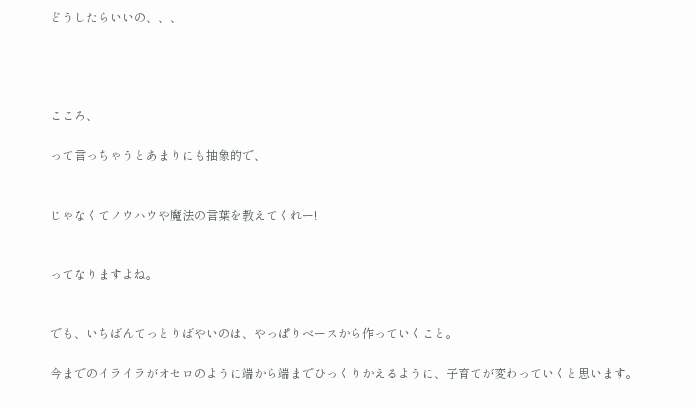どうしたらいいの、、、




こころ、

って言っちゃうとあまりにも抽象的で、


じゃなくてノウハウや魔法の言葉を教えてくれー!


ってなりますよね。


でも、いちばんてっとりばやいのは、やっぱりベースから作っていくこと。

今までのイライラがオセロのように端から端までひっくりかえるように、子育てが変わっていくと思います。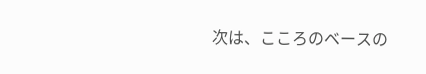次は、こころのベースの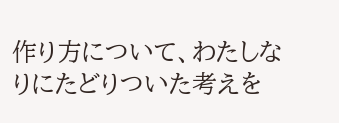作り方について、わたしなりにたどりついた考えを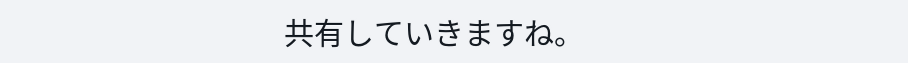共有していきますね。